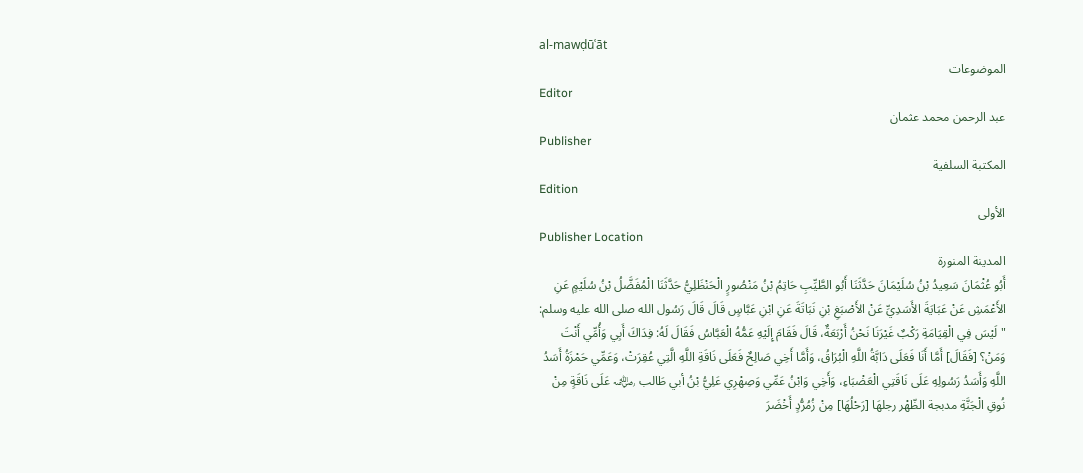al-mawḍūʿāt
الموضوعات
Editor
عبد الرحمن محمد عثمان
Publisher
المكتبة السلفية
Edition
الأولى
Publisher Location
المدينة المنورة
أَبُو عُثْمَانَ سَعِيدُ بْنُ سُلَيْمَانَ حَدَّثَنَا أَبُو الطَّيِّبِ حَاتِمُ بْنُ مَنْصُورٍ الْحَنْظَلِيُّ حَدَّثَنَا الْمُفَضَّلُ بْنُ سُلَيْمٍ عَنِ الأَعْمَشِ عَنْ عَبَايَةَ الأَسَدِيِّ عَنْ الأَصْبَغِ بْنِ نَبَاتَةَ عَنِ ابْنِ عَبَّاسٍ قَالَ قَالَ رَسُول الله صلى الله عليه وسلم: " لَيْسَ فِي الْقِيَامَةِ رَكْبٌ غَيْرَنَا نَحْنُ أَرْبَعَةٌ، قَالَ فَقَامَ إِلَيْهِ عَمُّهُ الْعَبَّاسُ فَقَالَ لَهُ: فِدَاكَ أَبِي وَأُمِّي أَنْتَ وَمَنْ؟ [فَقَالَ] أَمَّا أَنَا فَعَلَى دَابَّةُ اللَّهِ الْبُرَاقُ، وَأَمَّا أَخِي صَالِحٌ فَعَلَى نَاقَةِ اللَّهِ الَّتِي عُقِرَتْ، وَعَمِّي حَمْزَةُ أَسَدُ اللَّهِ وَأَسَدُ رَسُولِهِ عَلَى نَاقَتِي الْعَضْبَاءِ، وَأَخِي وَابْنُ عَمِّي وَصِهْرِي عَلِيُّ بْنُ أبي طَالب ﵁ عَلَى نَاقَةٍ مِنْ نُوقِ الْجَنَّةِ مدبجة الظّهْر رجلهَا [رَحْلُهَا] مِنْ زُمُرُّدٍ أَخْضَرَ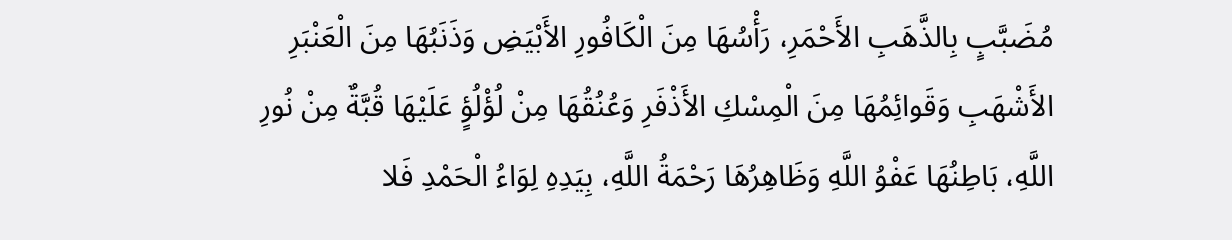مُضَبَّبٍ بِالذَّهَبِ الأَحْمَرِ، رَأْسُهَا مِنَ الْكَافُورِ الأَبْيَضِ وَذَنَبُهَا مِنَ الْعَنْبَرِ الأَشْهَبِ وَقَوائِمُهَا مِنَ الْمِسْكِ الأَذْفَرِ وَعُنُقُهَا مِنْ لُؤْلُؤٍ عَلَيْهَا قُبَّةٌ مِنْ نُورِ اللَّهِ، بَاطِنُهَا عَفْوُ اللَّهِ وَظَاهِرُهَا رَحْمَةُ اللَّهِ، بِيَدِهِ لِوَاءُ الْحَمْدِ فَلا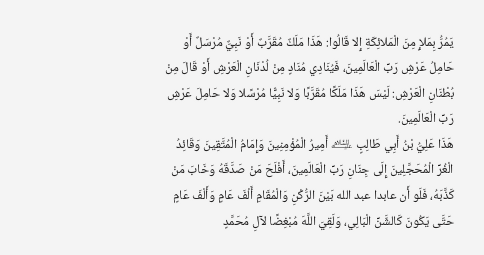يَمُرُّ بِمَلإٍ مِنَ الْمَلائِكَةِ إِلا قَالُوا: هَذَا مَلَكٌ مُقَرَّبٌ أَوْ نَبِيٌّ مُرْسَلٌ أَوْ حَامِلُ عَرْشِ رَبِّ الْعَالَمِينَ، فَيُنَادِي مُنَادٍ مِنْ لُدْنَانِ الْعَرْشِ أَوْ قَالَ مِنْ بُطْنَانِ الْعَرْشِ: لَيْسَ هَذَا مَلَكًا مُقَرَّبًا وَلا نَبِيًّا مُرْسًلا وَلا حَامِلَ عَرْشِ رَبِّ الْعَالَمِينَ.
هَذَا عَلِيُّ بْنُ أَبِي طَالِبٍ ﵇ أَمِيرُ الْمُؤْمِنِينَ وَإِمَامُ الْمُتَّقِينَ وَقَائِدُ الْغُرِّ الْمُحَجَّلِينَ إِلَى جِنَانِ رَبِّ الْعَالَمِينَ، أَفْلَحَ مَنْ صَدَّقَهُ وَخَابَ مَنْ كَذَّبَهُ، فَلَو أَن عابدا عبد الله بَيْنَ الرُّكْنِ وَالْمُقَامِ أَلْفَ عَامٍ وَأَلْفَ عَامٍ حَتَّى يَكُونَ كَالشَّنِّ الْبَالِي، وَلَقِيَ اللَّهَ مُبْغِضًا لآلِ مُحَمَّدٍ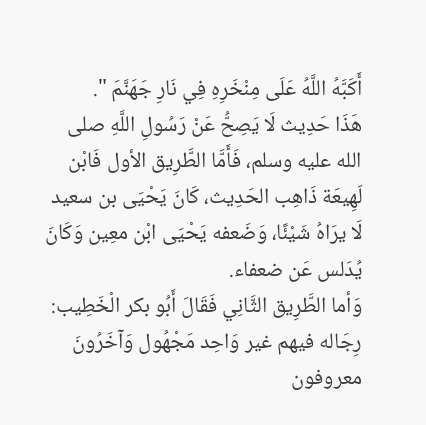أَكَبَّهُ اللَّهُ عَلَى مِنْخَرِهِ فِي نَارِ جَهَنَّمَ ".
هَذَا حَدِيث لَا يَصِحُّ عَنْ رَسُولِ اللَّهِ صلى الله عليه وسلم، فَأَمَّا الطَّرِيق الأول فَابْن لَهِيعَة ذَاهِب الحَدِيث، كَانَ يَحْيَى بن سعيد لَا يرَاهُ شَيْئًا، وَضَعفه يَحْيَى ابْن معِين وَكَانَ يُدَلس عَن ضعفاء.
وَأما الطَّرِيق الثَّانِي فَقَالَ أَبُو بكر الْخَطِيب:
رِجَاله فيهم غير وَاحِد مَجْهُول وَآخَرُونَ معروفون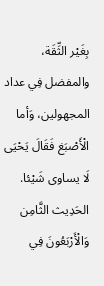بِغَيْر الثِّقَة، والمفضل فِي عداد المجهولين، وَأما الْأَصْبَغ فَقَالَ يَحْيَى لَا يساوى شَيْئا.
الحَدِيث الثَّامِن وَالْأَرْبَعُونَ فِي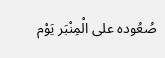صُعُوده على الْمِنْبَر يَوْم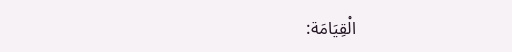الْقِيَامَة: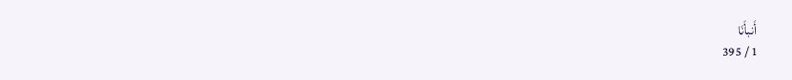أَنبأَنَا
1 / 395